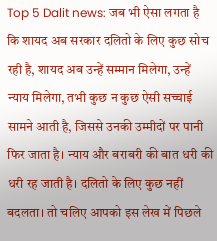Top 5 Dalit news: जब भी ऐसा लगता है कि शायद अब सरकार दलितो के लिए कुछ सोच रही है, शायद अब उन्हें सम्मान मिलेगा, उन्हें न्याय मिलेगा, तभी कुछ न कुछ ऐसी सच्चाई सामने आती है, जिससे उनकी उम्मीदों पर पानी फिर जाता है। न्याय और बराबरी की बात धरी की धरी रह जाती है। दलितो के लिए कुछ नहीं बदलता। तो चलिए आपको इस लेख में पिछले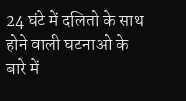24 घंटे में दलितो के साथ होने वाली घटनाओ के बारे में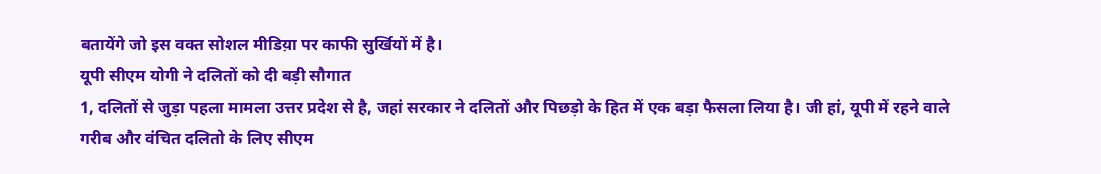बतायेंगे जो इस वक्त सोशल मीडिय़ा पर काफी सुर्खियों में है।
यूपी सीएम योगी ने दलितों को दी बड़ी सौगात
1, दलितों से जुड़ा पहला मामला उत्तर प्रदेश से है, जहां सरकार ने दलितों और पिछड़ो के हित में एक बड़ा फैसला लिया है। जी हां, यूपी में रहने वाले गरीब और वंचित दलितो के लिए सीएम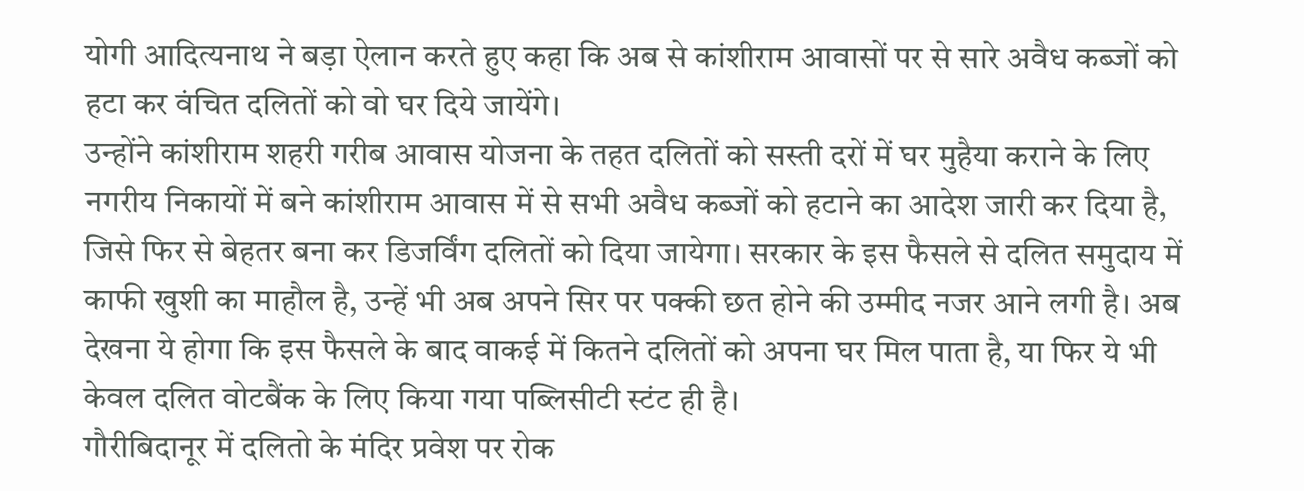योगी आदित्यनाथ ने बड़ा ऐलान करते हुए कहा कि अब से कांशीराम आवासों पर से सारे अवैध कब्जों को हटा कर वंचित दलितों को वो घर दिये जायेंगे।
उन्होंने कांशीराम शहरी गरीब आवास योजना के तहत दलितों को सस्ती दरों में घर मुहैया कराने के लिए नगरीय निकायों में बने कांशीराम आवास में से सभी अवैध कब्जों को हटाने का आदेश जारी कर दिया है, जिसे फिर से बेहतर बना कर डिजर्विंग दलितों को दिया जायेगा। सरकार के इस फैसले से दलित समुदाय में काफी खुशी का माहौल है, उन्हें भी अब अपने सिर पर पक्की छत होने की उम्मीद नजर आने लगी है। अब देखना ये होगा कि इस फैसले के बाद वाकई में कितने दलितों को अपना घर मिल पाता है, या फिर ये भी केवल दलित वोटबैंक के लिए किया गया पब्लिसीटी स्टंट ही है।
गौरीबिदानूर में दलितो के मंदिर प्रवेश पर रोक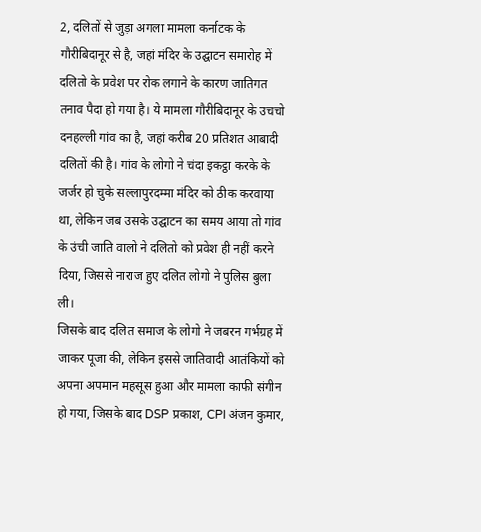2, दलितों से जुड़ा अगला मामला कर्नाटक के गौरीबिदानूर से है, जहां मंदिर के उद्घाटन समारोह में दलितो के प्रवेश पर रोक लगाने के कारण जातिगत तनाव पैदा हो गया है। ये मामला गौरीबिदानूर के उचचो दनहल्ली गांव का है, जहां करीब 20 प्रतिशत आबादी दलितों की है। गांव के लोगो ने चंदा इकट्ठा करके के जर्जर हो चुके सल्लापुरदम्मा मंदिर को ठीक करवाया था, लेकिन जब उसके उद्घाटन का समय आया तो गांव के उंची जाति वालो ने दलितो को प्रवेश ही नहीं करने दिया, जिससे नाराज हुए दलित लोगो ने पुलिस बुला ली।
जिसके बाद दलित समाज के लोगो ने जबरन गर्भग्रह में जाकर पूजा की, लेकिन इससे जातिवादी आतंकियों को अपना अपमान महसूस हुआ और मामला काफी संगीन हो गया, जिसके बाद DSP प्रकाश, CPI अंजन कुमार,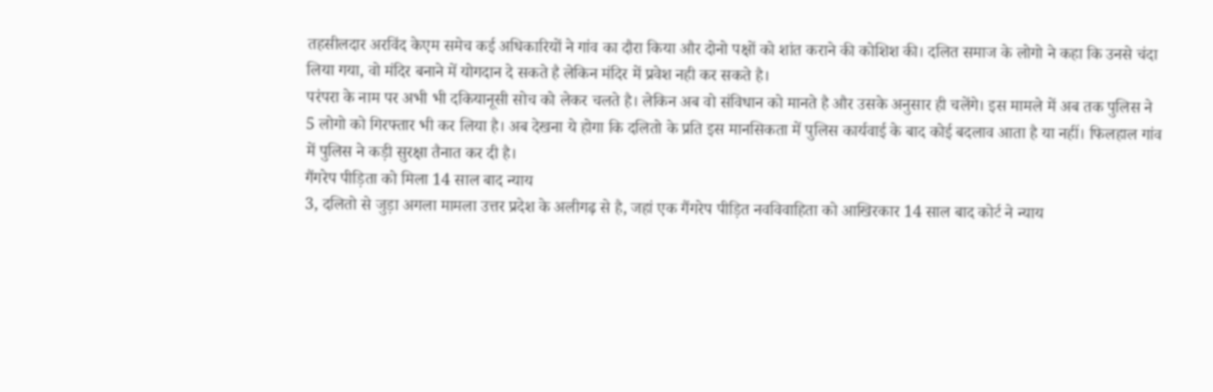तहसीलदार अरविंद केएम समेच कई अधिकारियों ने गांव का दौरा किया और दोनो पक्षों को शांत कराने की कोशिश की। दलित समाज के लोगो ने कहा कि उनसे चंदा लिया गया, वो मंदिर बनाने में योगदान दे सकते है लेकिन मंदिर में प्रवेश नही कर सकते है।
परंपरा के नाम पर अभी भी दकियानूसी सोच को लेकर चलते है। लेकिन अब वो संविधान को मानते है और उसके अनुसार ही चलेंगे। इस मामले में अब तक पुलिस ने 5 लोगो को गिरफ्तार भी कर लिया है। अब देखना ये होगा कि दलितो के प्रति इस मानसिकता में पुलिस कार्यवाई के बाद कोई बदलाव आता है या नहीं। फिलहाल गांव में पुलिस ने कड़ी सुरक्षा तैनात कर दी है।
गैंगरेप पीड़िता को मिला 14 साल बाद न्याय
3, दलितो से जुड़ा अगला मामला उत्तर प्रदेश के अलीगढ़ से है, जहां एक गैंगरेप पीड़ित नवविवाहिता को आखिरकार 14 साल बाद कोर्ट ने न्याय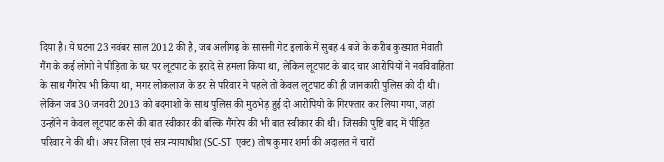दिया है। ये घटना 23 नवंबर साल 2012 की है, जब अलीगढ़ के सासनी गेट इलाके में सुबह 4 बजे के करीब कुख्यात मेवाती गैंग के कई लोगो ने पीड़िता के घर पर लूटपाट के इरादे से हमला किया था, लेकिन लूटपाट के बाद चार आरोपियों ने नवविवाहिता के साथ गैंगरेप भी किया था, मगर लोकलाज के डर से परिवार ने पहले तो केवल लूटपाट की ही जानकारी पुलिस को दी थी।
लेकिन जब 30 जनवरी 2013 को बदमाशो के साथ पुलिस की मुठभेड़ हुई दो आरोपियो के गिरफ्तार कर लिया गया, जहां उन्होंने न केवल लूटपाट करने की बात स्वीकार की बल्कि गैंगरेप की भी बात स्वीकार की थी। जिसकी पुष्टि बाद में पीड़ित परिवार ने की थी। अपर जिला एवं सत्र न्यायाधीश (SC-ST एक्ट) तोष कुमार शर्मा की अदालत ने चारों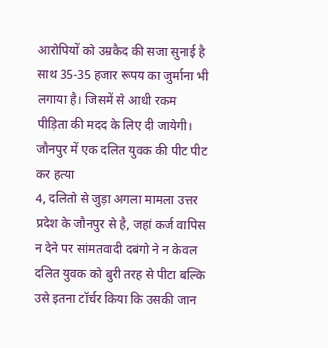आरोपियों को उम्रकैद की सजा सुनाई है साथ 35-35 हजार रूपय का जुर्माना भी लगाया है। जिसमें से आधी रकम पीड़िता की मदद के लिए दी जायेगी।
जौनपुर में एक दलित युवक की पीट पीट कर हत्या
4, दलितो से जुड़ा अगला मामला उत्तर प्रदेश के जौनपुर से है, जहां कर्ज वापिस न देने पर सांमतवादी दबंगो ने न केवल दलित युवक को बुरी तरह से पीटा बल्कि उसे इतना टॉर्चर किया कि उसकी जान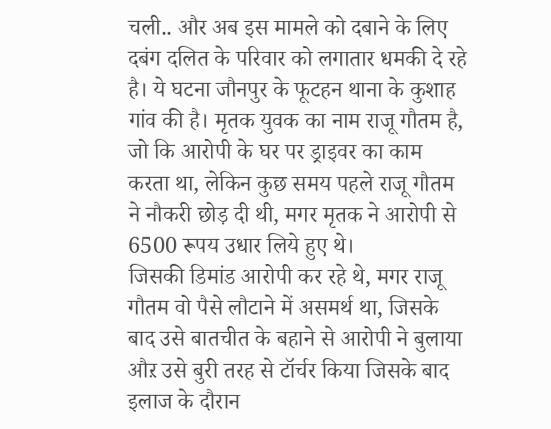चली.. और अब इस मामले को दबाने के लिए दबंग दलित के परिवार को लगातार धमकी दे रहे है। ये घटना जौनपुर के फूटहन थाना के कुशाह गांव की है। मृतक युवक का नाम राजू गौतम है, जो कि आरोपी के घर पर ड्राइवर का काम करता था, लेकिन कुछ समय पहले राजू गौतम ने नौकरी छोड़ दी थी, मगर मृतक ने आरोपी से 6500 रूपय उधार लिये हुए थे।
जिसकी डिमांड आरोपी कर रहे थे, मगर राजू गौतम वो पैसे लौटाने में असमर्थ था, जिसके बाद उसे बातचीत के बहाने से आरोपी ने बुलाया औऱ उसे बुरी तरह से टॉर्चर किया जिसके बाद इलाज के दौरान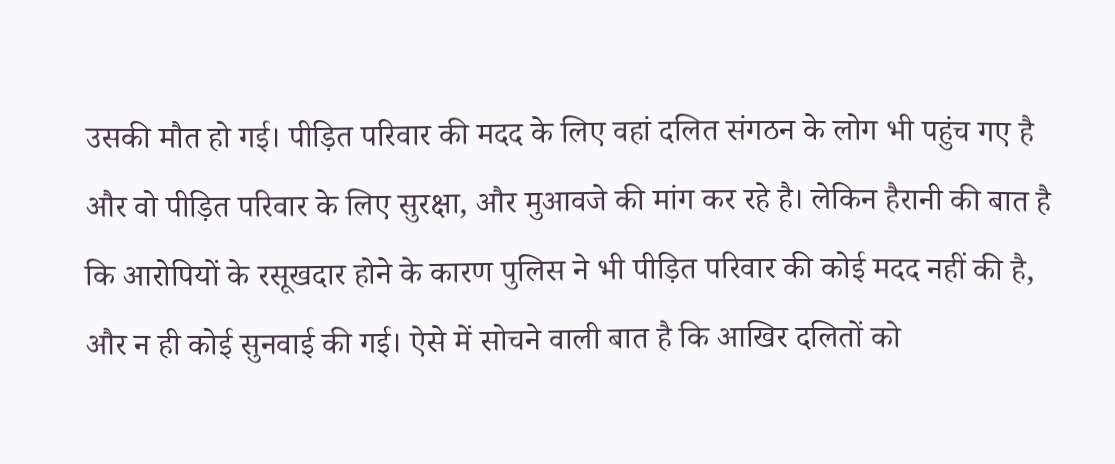उसकी मौत हो गई। पीड़ित परिवार की मदद के लिए वहां दलित संगठन के लोग भी पहुंच गए है और वो पीड़ित परिवार के लिए सुरक्षा, और मुआवजे की मांग कर रहे है। लेकिन हैरानी की बात है कि आरोपियों के रसूखदार होने के कारण पुलिस ने भी पीड़ित परिवार की कोई मदद नहीं की है, और न ही कोई सुनवाई की गई। ऐसे में सोचने वाली बात है कि आखिर दलितों को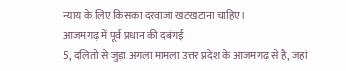न्याय के लिए किसका दरवाजा खटखटाना चाहिए।
आजमगढ़ में पूर्व प्रधान की दबंगई
5, दलितो से जुड़ा अगला मामला उत्तर प्रदेश के आजमगढ़ से है, जहां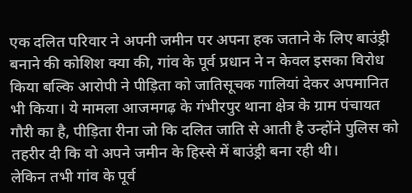एक दलित परिवार ने अपनी जमीन पर अपना हक जताने के लिए बाउंड्री बनाने की कोशिश क्या की, गांव के पूर्व प्रधान ने न केवल इसका विरोध किया बल्कि आरोपी ने पीड़िता को जातिसूचक गालियां देकर अपमानित भी किया। ये मामला आजमगढ़ के गंभीरपुर थाना क्षेत्र के ग्राम पंचायत गौरी का है, पीड़िता रीना जो कि दलित जाति से आती है उन्होंने पुलिस को तहरीर दी कि वो अपने जमीन के हिस्से में बाउंड्री बना रही थी।
लेकिन तभी गांव के पूर्व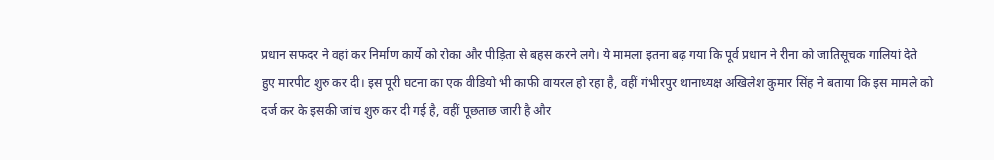प्रधान सफदर ने वहां कर निर्माण कार्ये को रोका और पीड़िता से बहस करने लगे। ये मामला इतना बढ़ गया कि पूर्व प्रधान ने रीना को जातिसूचक गालियां देते हुए मारपीट शुरु कर दी। इस पूरी घटना का एक वीडियो भी काफी वायरल हो रहा है, वहीं गंभीरपुर थानाध्यक्ष अखिलेश कुमार सिंह ने बताया कि इस मामले को दर्ज कर के इसकी जांच शुरु कर दी गई है, वहीं पूछताछ जारी है और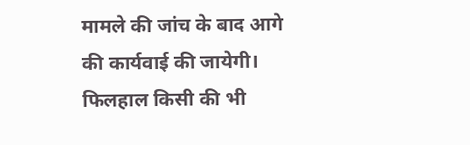मामले की जांच के बाद आगे की कार्यवाई की जायेगी। फिलहाल किसी की भी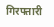गिरफ्तारी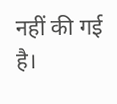नहीं की गई है।